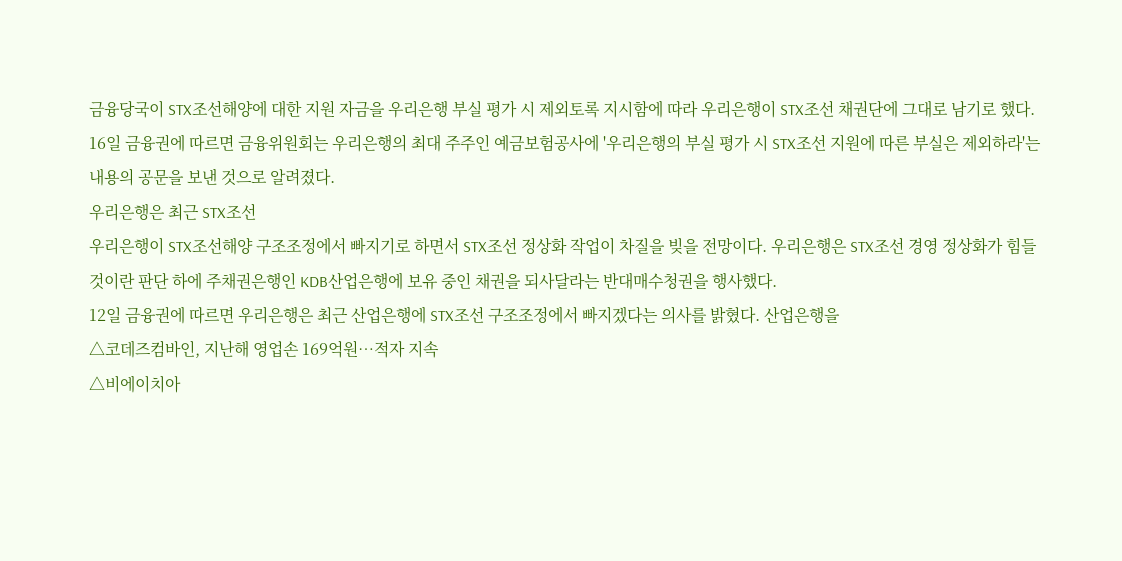금융당국이 STX조선해양에 대한 지원 자금을 우리은행 부실 평가 시 제외토록 지시함에 따라 우리은행이 STX조선 채권단에 그대로 남기로 했다.
16일 금융권에 따르면 금융위원회는 우리은행의 최대 주주인 예금보험공사에 '우리은행의 부실 평가 시 STX조선 지원에 따른 부실은 제외하라'는 내용의 공문을 보낸 것으로 알려졌다.
우리은행은 최근 STX조선
우리은행이 STX조선해양 구조조정에서 빠지기로 하면서 STX조선 정상화 작업이 차질을 빚을 전망이다. 우리은행은 STX조선 경영 정상화가 힘들 것이란 판단 하에 주채권은행인 KDB산업은행에 보유 중인 채권을 되사달라는 반대매수청권을 행사했다.
12일 금융권에 따르면 우리은행은 최근 산업은행에 STX조선 구조조정에서 빠지겠다는 의사를 밝혔다. 산업은행을
△코데즈컴바인, 지난해 영업손 169억원…적자 지속
△비에이치아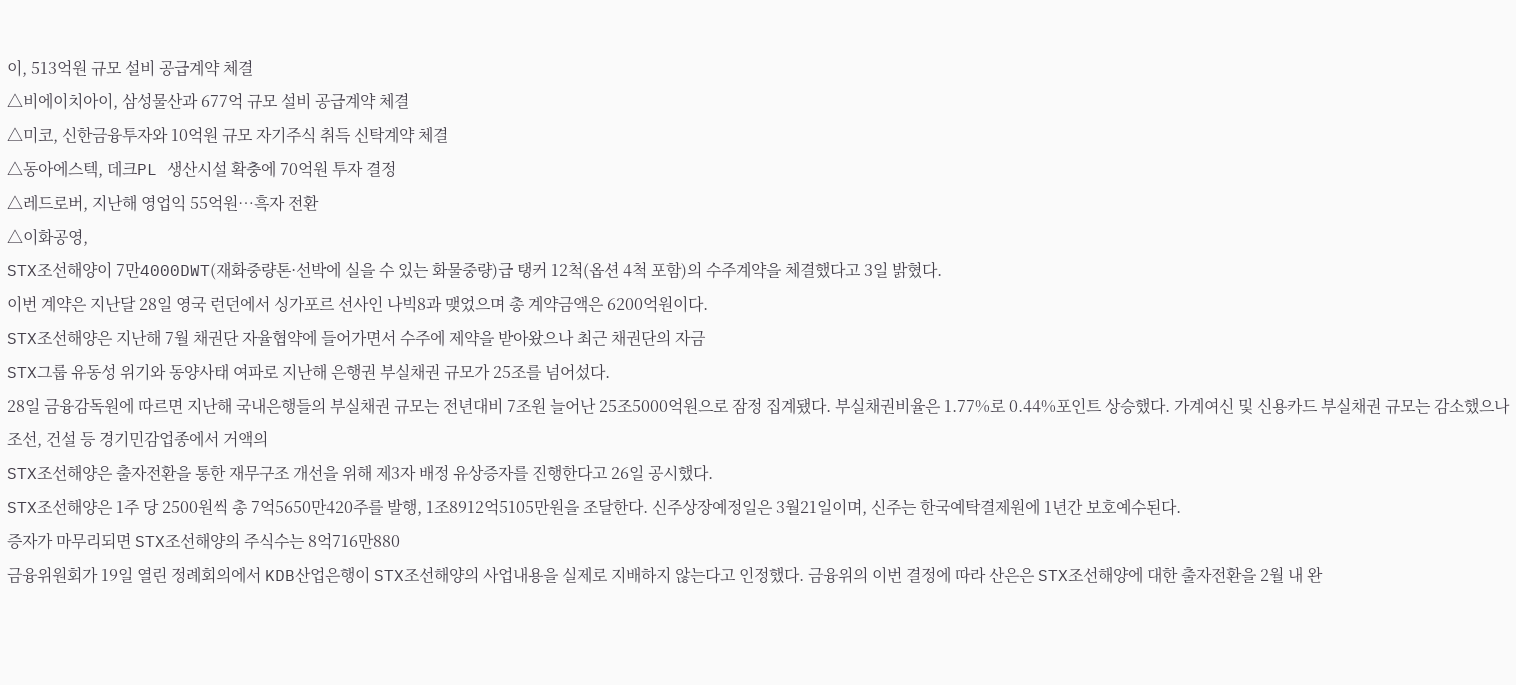이, 513억원 규모 설비 공급계약 체결
△비에이치아이, 삼성물산과 677억 규모 설비 공급계약 체결
△미코, 신한금융투자와 10억원 규모 자기주식 취득 신탁계약 체결
△동아에스텍, 데크PL 생산시설 확충에 70억원 투자 결정
△레드로버, 지난해 영업익 55억원…흑자 전환
△이화공영,
STX조선해양이 7만4000DWT(재화중량톤·선박에 실을 수 있는 화물중량)급 탱커 12척(옵션 4척 포함)의 수주계약을 체결했다고 3일 밝혔다.
이번 계약은 지난달 28일 영국 런던에서 싱가포르 선사인 나빅8과 맺었으며 총 계약금액은 6200억원이다.
STX조선해양은 지난해 7월 채권단 자율협약에 들어가면서 수주에 제약을 받아왔으나 최근 채권단의 자금
STX그룹 유동성 위기와 동양사태 여파로 지난해 은행권 부실채권 규모가 25조를 넘어섰다.
28일 금융감독원에 따르면 지난해 국내은행들의 부실채권 규모는 전년대비 7조원 늘어난 25조5000억원으로 잠정 집계됐다. 부실채권비율은 1.77%로 0.44%포인트 상승했다. 가계여신 및 신용카드 부실채권 규모는 감소했으나 조선, 건설 등 경기민감업종에서 거액의
STX조선해양은 출자전환을 통한 재무구조 개선을 위해 제3자 배정 유상증자를 진행한다고 26일 공시했다.
STX조선해양은 1주 당 2500원씩 총 7억5650만420주를 발행, 1조8912억5105만원을 조달한다. 신주상장예정일은 3월21일이며, 신주는 한국예탁결제원에 1년간 보호예수된다.
증자가 마무리되면 STX조선해양의 주식수는 8억716만880
금융위원회가 19일 열린 정례회의에서 KDB산업은행이 STX조선해양의 사업내용을 실제로 지배하지 않는다고 인정했다. 금융위의 이번 결정에 따라 산은은 STX조선해양에 대한 출자전환을 2월 내 완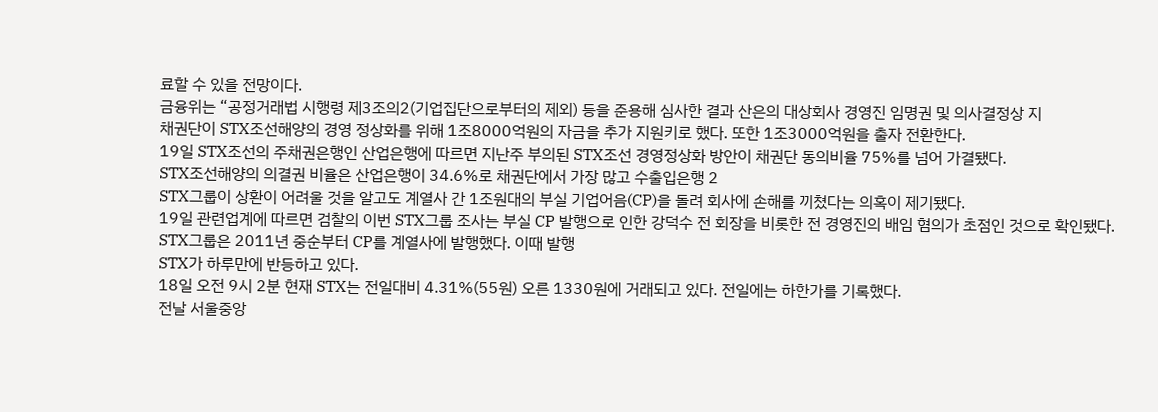료할 수 있을 전망이다.
금융위는 “공정거래법 시행령 제3조의2(기업집단으로부터의 제외) 등을 준용해 심사한 결과 산은의 대상회사 경영진 임명권 및 의사결정상 지
채권단이 STX조선해양의 경영 정상화를 위해 1조8000억원의 자금을 추가 지원키로 했다. 또한 1조3000억원을 출자 전환한다.
19일 STX조선의 주채권은행인 산업은행에 따르면 지난주 부의된 STX조선 경영정상화 방안이 채권단 동의비율 75%를 넘어 가결됐다.
STX조선해양의 의결권 비율은 산업은행이 34.6%로 채권단에서 가장 많고 수출입은행 2
STX그룹이 상환이 어려울 것을 알고도 계열사 간 1조원대의 부실 기업어음(CP)을 돌려 회사에 손해를 끼쳤다는 의혹이 제기됐다.
19일 관련업계에 따르면 검찰의 이번 STX그룹 조사는 부실 CP 발행으로 인한 강덕수 전 회장을 비롯한 전 경영진의 배임 혐의가 초점인 것으로 확인됐다.
STX그룹은 2011년 중순부터 CP를 계열사에 발행했다. 이때 발행
STX가 하루만에 반등하고 있다.
18일 오전 9시 2분 현재 STX는 전일대비 4.31%(55원) 오른 1330원에 거래되고 있다. 전일에는 하한가를 기록했다.
전날 서울중앙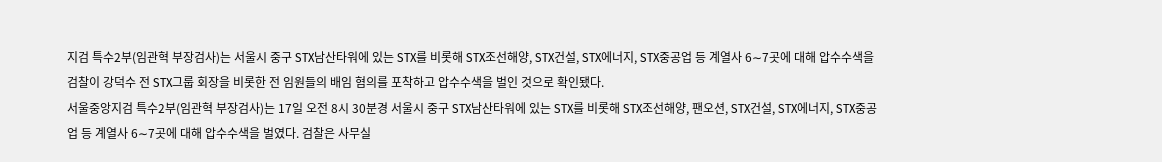지검 특수2부(임관혁 부장검사)는 서울시 중구 STX남산타워에 있는 STX를 비롯해 STX조선해양, STX건설, STX에너지, STX중공업 등 계열사 6∼7곳에 대해 압수수색을
검찰이 강덕수 전 STX그룹 회장을 비롯한 전 임원들의 배임 혐의를 포착하고 압수수색을 벌인 것으로 확인됐다.
서울중앙지검 특수2부(임관혁 부장검사)는 17일 오전 8시 30분경 서울시 중구 STX남산타워에 있는 STX를 비롯해 STX조선해양, 팬오션, STX건설, STX에너지, STX중공업 등 계열사 6∼7곳에 대해 압수수색을 벌였다. 검찰은 사무실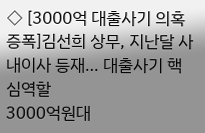◇ [3000억 대출사기 의혹 증폭]김선희 상무, 지난달 사내이사 등재… 대출사기 핵심역할
3000억원대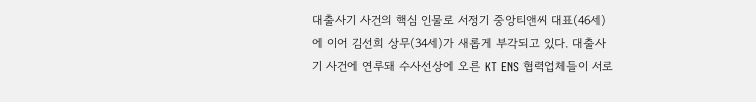대출사기 사건의 핵심 인물로 서정기 중앙티앤씨 대표(46세)에 이어 김선희 상무(34세)가 새롭게 부각되고 있다. 대출사기 사건에 연루돼 수사선상에 오른 KT ENS 협력업체들이 서로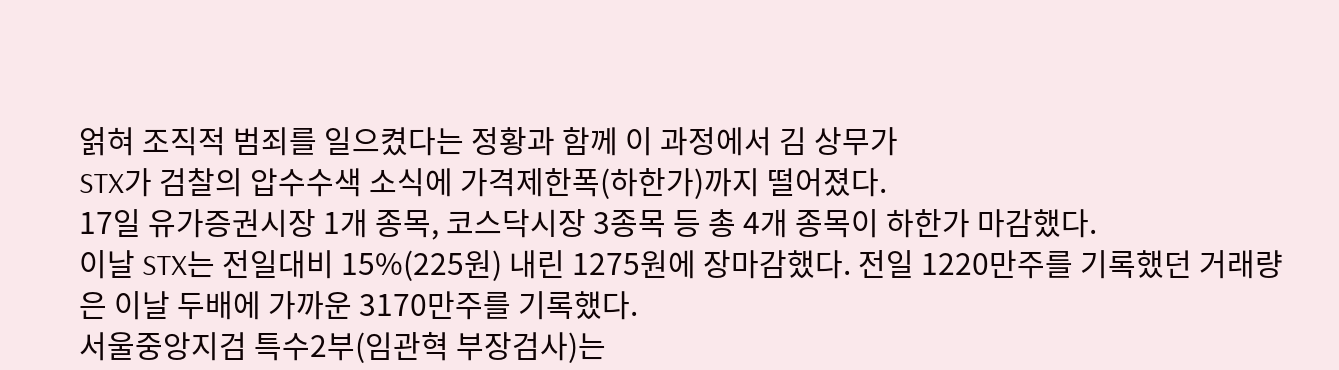얽혀 조직적 범죄를 일으켰다는 정황과 함께 이 과정에서 김 상무가
STX가 검찰의 압수수색 소식에 가격제한폭(하한가)까지 떨어졌다.
17일 유가증권시장 1개 종목, 코스닥시장 3종목 등 총 4개 종목이 하한가 마감했다.
이날 STX는 전일대비 15%(225원) 내린 1275원에 장마감했다. 전일 1220만주를 기록했던 거래량은 이날 두배에 가까운 3170만주를 기록했다.
서울중앙지검 특수2부(임관혁 부장검사)는